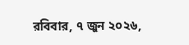রবিবার, ৭ জুন ২০২৬,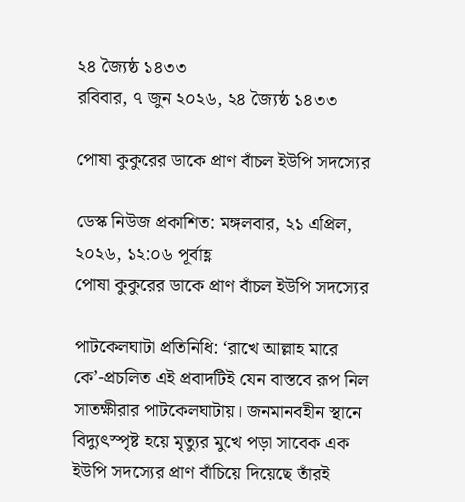২৪ জ্যৈষ্ঠ ১৪৩৩
রবিবার, ৭ জুন ২০২৬, ২৪ জ্যৈষ্ঠ ১৪৩৩

পোষা কুকুরের ডাকে প্রাণ বাঁচল ইউপি সদস্যের

ডেস্ক নিউজ প্রকাশিত: মঙ্গলবার, ২১ এপ্রিল, ২০২৬, ১২:০৬ পূর্বাহ্ণ
পোষা কুকুরের ডাকে প্রাণ বাঁচল ইউপি সদস্যের

পাটকেলঘাটা প্রতিনিধি: ‘রাখে আল্লাহ মারে কে’-প্রচলিত এই প্রবাদটিই যেন বাস্তবে রূপ নিল সাতক্ষীরার পাটকেলঘাটায়। জনমানবহীন স্থানে বিদ্যুৎস্পৃষ্ট হয়ে মৃত্যুর মুখে পড়া সাবেক এক ইউপি সদস্যের প্রাণ বাঁচিয়ে দিয়েছে তাঁরই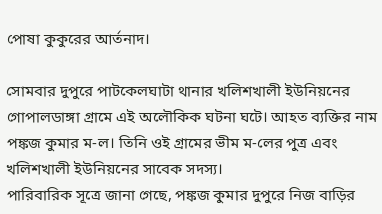পোষা কুকুরের আর্তনাদ।

সোমবার দুপুরে পাটকেলঘাটা থানার খলিশখালী ইউনিয়নের গোপালডাঙ্গা গ্রামে এই অলৌকিক ঘটনা ঘটে। আহত ব্যক্তির নাম পঙ্কজ কুমার ম-ল। তিনি ওই গ্রামের ভীম ম-লের পুত্র এবং খলিশখালী ইউনিয়নের সাবেক সদস্য।
পারিবারিক সূত্রে জানা গেছে, পঙ্কজ কুমার দুপুরে নিজ বাড়ির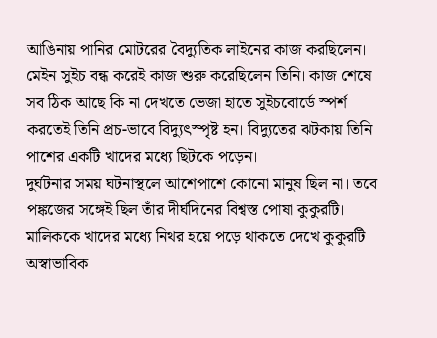আঙিনায় পানির মোটরের বৈদ্যুতিক লাইনের কাজ করছিলেন। মেইন সুইচ বন্ধ করেই কাজ শুরু করেছিলেন তিনি। কাজ শেষে সব ঠিক আছে কি না দেখতে ভেজা হাতে সুইচবোর্ডে স্পর্শ করতেই তিনি প্রচ-ভাবে বিদ্যুৎস্পৃষ্ট হন। বিদ্যুতের ঝটকায় তিনি পাশের একটি খাদের মধ্যে ছিটকে পড়েন।
দুর্ঘটনার সময় ঘটনাস্থলে আশেপাশে কোনো মানুষ ছিল না। তবে পঙ্কজের সঙ্গেই ছিল তাঁর দীর্ঘদিনের বিশ্বস্ত পোষা কুকুরটি। মালিককে খাদের মধ্যে নিথর হয়ে পড়ে থাকতে দেখে কুকুরটি অস্বাভাবিক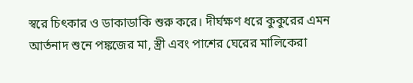স্বরে চিৎকার ও ডাকাডাকি শুরু করে। দীর্ঘক্ষণ ধরে কুকুরের এমন আর্তনাদ শুনে পঙ্কজের মা, স্ত্রী এবং পাশের ঘেরের মালিকেরা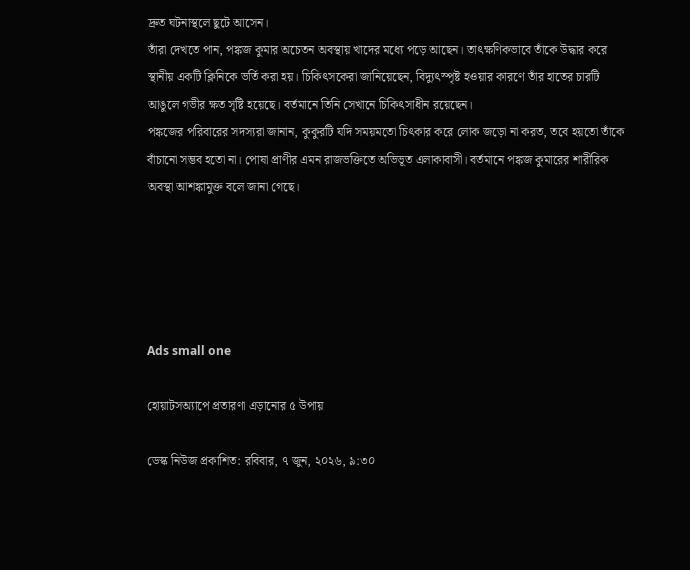দ্রুত ঘটনাস্থলে ছুটে আসেন।
তাঁরা দেখতে পান, পঙ্কজ কুমার অচেতন অবস্থায় খাদের মধ্যে পড়ে আছেন। তাৎক্ষণিকভাবে তাঁকে উদ্ধার করে স্থানীয় একটি ক্লিনিকে ভর্তি করা হয়। চিকিৎসকেরা জানিয়েছেন, বিদ্যুৎস্পৃষ্ট হওয়ার কারণে তাঁর হাতের চারটি আঙুলে গভীর ক্ষত সৃষ্টি হয়েছে। বর্তমানে তিনি সেখানে চিকিৎসাধীন রয়েছেন।
পঙ্কজের পরিবারের সদস্যরা জানান, কুকুরটি যদি সময়মতো চিৎকার করে লোক জড়ো না করত, তবে হয়তো তাঁকে বাঁচানো সম্ভব হতো না। পোষা প্রাণীর এমন রাজভক্তিতে অভিভূত এলাকাবাসী। বর্তমানে পঙ্কজ কুমারের শারীরিক অবস্থা আশঙ্কামুক্ত বলে জানা গেছে।





Ads small one

হোয়াটসঅ্যাপে প্রতারণা এড়ানোর ৫ উপায়

ডেস্ক নিউজ প্রকাশিত: রবিবার, ৭ জুন, ২০২৬, ৯:৩০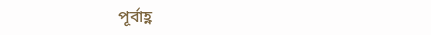পূর্বাহ্ণ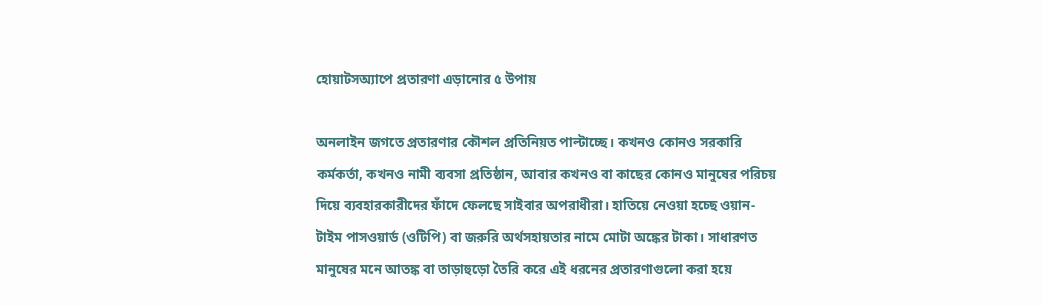হোয়াটসঅ্যাপে প্রতারণা এড়ানোর ৫ উপায়

অনলাইন জগতে প্রতারণার কৌশল প্রতিনিয়ত পাল্টাচ্ছে। কখনও কোনও সরকারি কর্মকর্তা, কখনও নামী ব্যবসা প্রতিষ্ঠান, আবার কখনও বা কাছের কোনও মানুষের পরিচয় দিয়ে ব্যবহারকারীদের ফাঁদে ফেলছে সাইবার অপরাধীরা। হাতিয়ে নেওয়া হচ্ছে ওয়ান-টাইম পাসওয়ার্ড (ওটিপি) বা জরুরি অর্থসহায়তার নামে মোটা অঙ্কের টাকা। সাধারণত মানুষের মনে আতঙ্ক বা তাড়াহুড়ো তৈরি করে এই ধরনের প্রতারণাগুলো করা হয়ে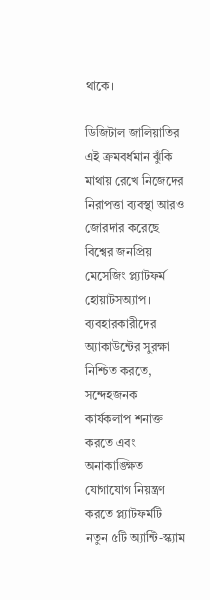থাকে।

ডিজিটাল জালিয়াতির এই ক্রমবর্ধমান ঝুঁকি মাথায় রেখে নিজেদের নিরাপত্তা ব্যবস্থা আরও জোরদার করেছে বিশ্বের জনপ্রিয় মেসেজিং প্ল্যাটফর্ম হোয়াটসঅ্যাপ। ব্যবহারকারীদের অ্যাকাউন্টের সুরক্ষা নিশ্চিত করতে, সন্দেহজনক কার্যকলাপ শনাক্ত করতে এবং অনাকাঙ্ক্ষিত যোগাযোগ নিয়ন্ত্রণ করতে প্ল্যাটফর্মটি নতুন ৫টি অ্যান্টি-স্ক্যাম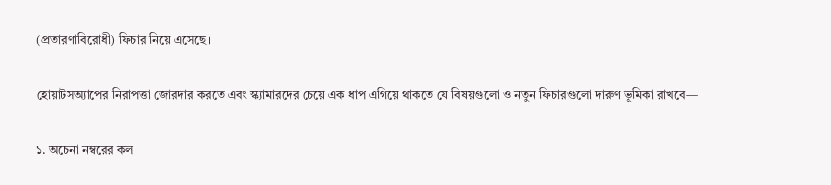(প্রতারণাবিরোধী) ফিচার নিয়ে এসেছে।

হোয়াটসঅ্যাপের নিরাপত্তা জোরদার করতে এবং স্ক্যামারদের চেয়ে এক ধাপ এগিয়ে থাকতে যে বিষয়গুলো ও নতুন ফিচারগুলো দারুণ ভূমিকা রাখবে—

১. অচেনা নম্বরের কল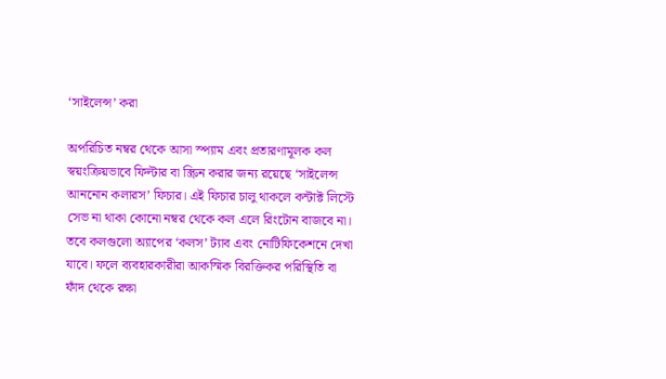‘সাইলেন্স’ করা

অপরিচিত নম্বর থেকে আসা স্প্যাম এবং প্রতারণামূলক কল স্বয়ংক্রিয়ভাবে ফিল্টার বা স্ক্রিন করার জন্য রয়েছে ‘সাইলেন্স আননোন কলারস’ ফিচার। এই ফিচার চালু থাকলে কন্টাক্ট লিস্টে সেভ না থাকা কোনো নম্বর থেকে কল এলে রিংটোন বাজবে না। তবে কলগুলো অ্যাপের ‘কলস’ ট্যাব এবং নোটিফিকেশনে দেখা যাবে। ফলে ব্যবহারকারীরা আকস্মিক বিরক্তিকর পরিস্থিতি বা ফাঁদ থেকে রক্ষা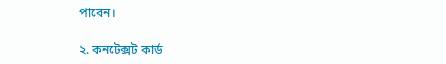পাবেন।

২. কনটেক্সট কার্ড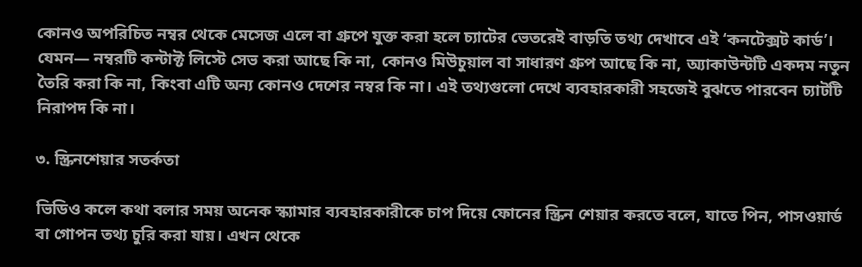কোনও অপরিচিত নম্বর থেকে মেসেজ এলে বা গ্রুপে যুক্ত করা হলে চ্যাটের ভেতরেই বাড়তি তথ্য দেখাবে এই ‘কনটেক্সট কার্ড’। যেমন— নম্বরটি কন্টাক্ট লিস্টে সেভ করা আছে কি না, কোনও মিউচুয়াল বা সাধারণ গ্রুপ আছে কি না, অ্যাকাউন্টটি একদম নতুন তৈরি করা কি না, কিংবা এটি অন্য কোনও দেশের নম্বর কি না। এই তথ্যগুলো দেখে ব্যবহারকারী সহজেই বুঝতে পারবেন চ্যাটটি নিরাপদ কি না।

৩. স্ক্রিনশেয়ার সতর্কতা

ভিডিও কলে কথা বলার সময় অনেক স্ক্যামার ব্যবহারকারীকে চাপ দিয়ে ফোনের স্ক্রিন শেয়ার করতে বলে, যাতে পিন, পাসওয়ার্ড বা গোপন তথ্য চুরি করা যায়। এখন থেকে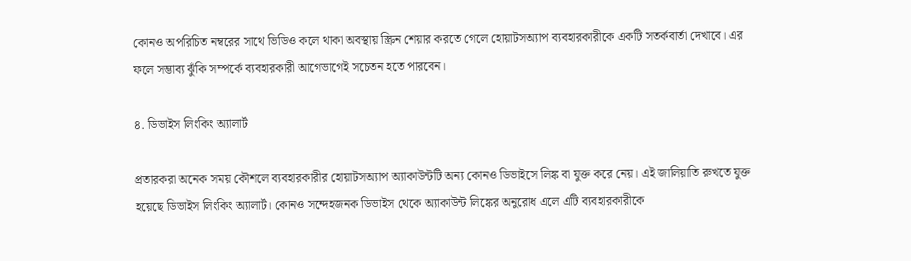কোনও অপরিচিত নম্বরের সাথে ভিডিও কলে থাকা অবস্থায় স্ক্রিন শেয়ার করতে গেলে হোয়াটসঅ্যাপ ব্যবহারকারীকে একটি সতর্কবার্তা দেখাবে। এর ফলে সম্ভাব্য ঝুঁকি সম্পর্কে ব্যবহারকারী আগেভাগেই সচেতন হতে পারবেন।

৪. ডিভাইস লিংকিং অ্যালার্ট

প্রতারকরা অনেক সময় কৌশলে ব্যবহারকারীর হোয়াটসঅ্যাপ অ্যাকাউন্টটি অন্য কোনও ডিভাইসে লিঙ্ক বা যুক্ত করে নেয়। এই জালিয়াতি রুখতে যুক্ত হয়েছে ডিভাইস লিংকিং অ্যালার্ট। কোনও সন্দেহজনক ডিভাইস থেকে অ্যাকাউন্ট লিঙ্কের অনুরোধ এলে এটি ব্যবহারকারীকে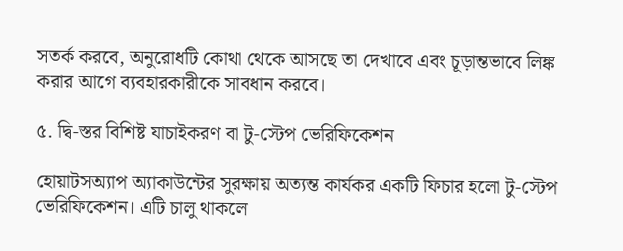সতর্ক করবে, অনুরোধটি কোথা থেকে আসছে তা দেখাবে এবং চূড়ান্তভাবে লিঙ্ক করার আগে ব্যবহারকারীকে সাবধান করবে।

৫. দ্বি-স্তর বিশিষ্ট যাচাইকরণ বা টু-স্টেপ ভেরিফিকেশন

হোয়াটসঅ্যাপ অ্যাকাউন্টের সুরক্ষায় অত্যন্ত কার্যকর একটি ফিচার হলো টু-স্টেপ ভেরিফিকেশন। এটি চালু থাকলে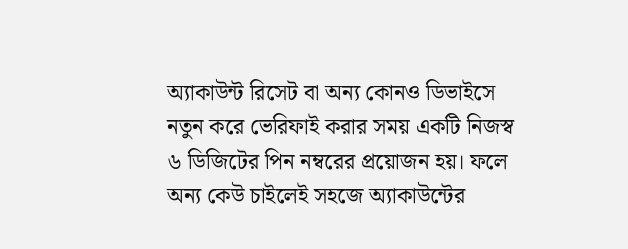অ্যাকাউন্ট রিসেট বা অন্য কোনও ডিভাইসে নতুন করে ভেরিফাই করার সময় একটি নিজস্ব ৬ ডিজিটের পিন নম্বরের প্রয়োজন হয়। ফলে অন্য কেউ চাইলেই সহজে অ্যাকাউন্টের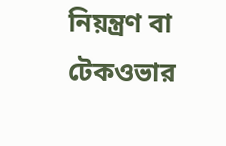নিয়ন্ত্রণ বা টেকওভার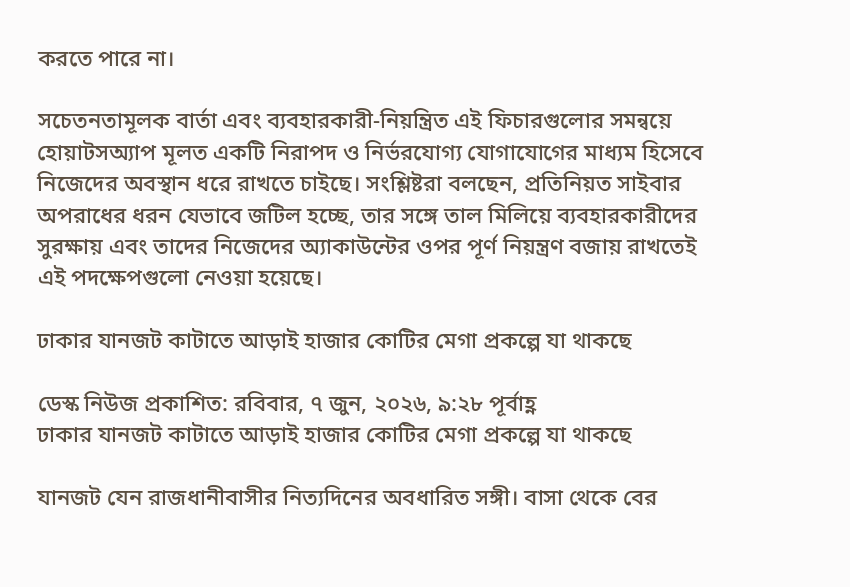করতে পারে না।

সচেতনতামূলক বার্তা এবং ব্যবহারকারী-নিয়ন্ত্রিত এই ফিচারগুলোর সমন্বয়ে হোয়াটসঅ্যাপ মূলত একটি নিরাপদ ও নির্ভরযোগ্য যোগাযোগের মাধ্যম হিসেবে নিজেদের অবস্থান ধরে রাখতে চাইছে। সংশ্লিষ্টরা বলছেন, প্রতিনিয়ত সাইবার অপরাধের ধরন যেভাবে জটিল হচ্ছে, তার সঙ্গে তাল মিলিয়ে ব্যবহারকারীদের সুরক্ষায় এবং তাদের নিজেদের অ্যাকাউন্টের ওপর পূর্ণ নিয়ন্ত্রণ বজায় রাখতেই এই পদক্ষেপগুলো নেওয়া হয়েছে।

ঢাকার যানজট কাটাতে আড়াই হাজার কোটির মেগা প্রকল্পে যা থাকছে

ডেস্ক নিউজ প্রকাশিত: রবিবার, ৭ জুন, ২০২৬, ৯:২৮ পূর্বাহ্ণ
ঢাকার যানজট কাটাতে আড়াই হাজার কোটির মেগা প্রকল্পে যা থাকছে

যানজট যেন রাজধানীবাসীর নিত্যদিনের অবধারিত সঙ্গী। বাসা থেকে বের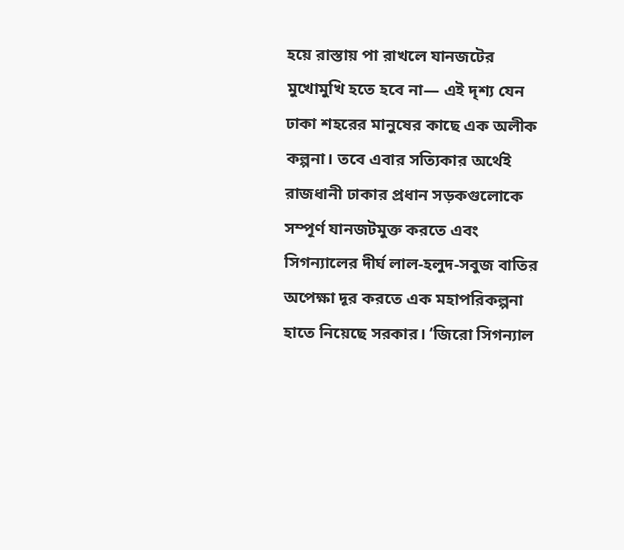হয়ে রাস্তায় পা রাখলে যানজটের মুখোমুখি হতে হবে না— এই দৃশ্য যেন ঢাকা শহরের মানুষের কাছে এক অলীক কল্পনা। তবে এবার সত্যিকার অর্থেই রাজধানী ঢাকার প্রধান সড়কগুলোকে সম্পূর্ণ যানজটমুক্ত করতে এবং সিগন্যালের দীর্ঘ লাল-হলুদ-সবুজ বাতির অপেক্ষা দূর করতে এক মহাপরিকল্পনা হাতে নিয়েছে সরকার। ‘জিরো সিগন্যাল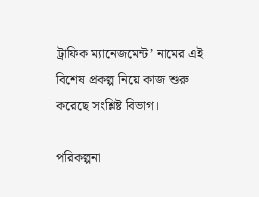ট্রাফিক ম্যানেজমেন্ট’ নামের এই বিশেষ প্রকল্প নিয়ে কাজ শুরু করেছে সংশ্লিষ্ট বিভাগ।

পরিকল্পনা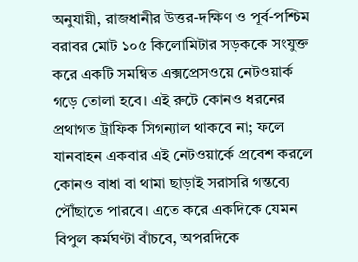অনুযায়ী, রাজধানীর উত্তর-দক্ষিণ ও পূর্ব-পশ্চিম বরাবর মোট ১০৫ কিলোমিটার সড়ককে সংযুক্ত করে একটি সমন্বিত এক্সপ্রেসওয়ে নেটওয়ার্ক গড়ে তোলা হবে। এই রুটে কোনও ধরনের প্রথাগত ট্রাফিক সিগন্যাল থাকবে না; ফলে যানবাহন একবার এই নেটওয়ার্কে প্রবেশ করলে কোনও বাধা বা থামা ছাড়াই সরাসরি গন্তব্যে পৌঁছাতে পারবে। এতে করে একদিকে যেমন বিপুল কর্মঘণ্টা বাঁচবে, অপরদিকে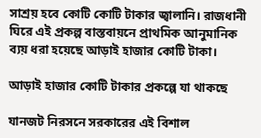সাশ্রয় হবে কোটি কোটি টাকার জ্বালানি। রাজধানী ঘিরে এই প্রকল্প বাস্তবায়নে প্রাথমিক আনুমানিক ব্যয় ধরা হয়েছে আড়াই হাজার কোটি টাকা।

আড়াই হাজার কোটি টাকার প্রকল্পে যা থাকছে

যানজট নিরসনে সরকারের এই বিশাল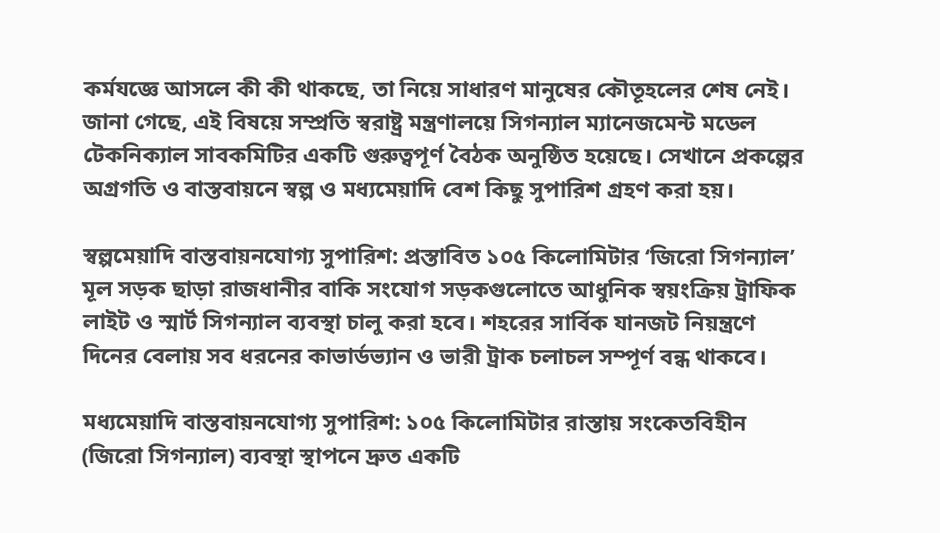কর্মযজ্ঞে আসলে কী কী থাকছে, তা নিয়ে সাধারণ মানুষের কৌতূহলের শেষ নেই। জানা গেছে, এই বিষয়ে সম্প্রতি স্বরাষ্ট্র মন্ত্রণালয়ে সিগন্যাল ম্যানেজমেন্ট মডেল টেকনিক্যাল সাবকমিটির একটি গুরুত্বপূর্ণ বৈঠক অনুষ্ঠিত হয়েছে। সেখানে প্রকল্পের অগ্রগতি ও বাস্তবায়নে স্বল্প ও মধ্যমেয়াদি বেশ কিছু সুপারিশ গ্রহণ করা হয়।

স্বল্পমেয়াদি বাস্তবায়নযোগ্য সুপারিশ: প্রস্তাবিত ১০৫ কিলোমিটার ‘জিরো সিগন্যাল’ মূল সড়ক ছাড়া রাজধানীর বাকি সংযোগ সড়কগুলোতে আধুনিক স্বয়ংক্রিয় ট্রাফিক লাইট ও স্মার্ট সিগন্যাল ব্যবস্থা চালু করা হবে। শহরের সার্বিক যানজট নিয়ন্ত্রণে দিনের বেলায় সব ধরনের কাভার্ডভ্যান ও ভারী ট্রাক চলাচল সম্পূর্ণ বন্ধ থাকবে।

মধ্যমেয়াদি বাস্তবায়নযোগ্য সুপারিশ: ১০৫ কিলোমিটার রাস্তায় সংকেতবিহীন (জিরো সিগন্যাল) ব্যবস্থা স্থাপনে দ্রুত একটি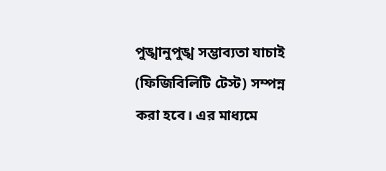পুঙ্খানুপুঙ্খ সম্ভাব্যতা যাচাই (ফিজিবিলিটি টেস্ট) সম্পন্ন করা হবে। এর মাধ্যমে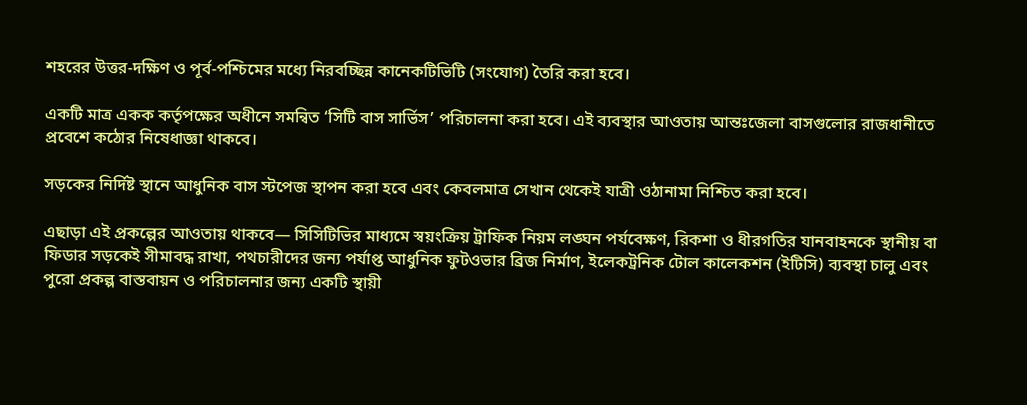শহরের উত্তর-দক্ষিণ ও পূর্ব-পশ্চিমের মধ্যে নিরবচ্ছিন্ন কানেকটিভিটি (সংযোগ) তৈরি করা হবে।

একটি মাত্র একক কর্তৃপক্ষের অধীনে সমন্বিত ‘সিটি বাস সার্ভিস’ পরিচালনা করা হবে। এই ব্যবস্থার আওতায় আন্তঃজেলা বাসগুলোর রাজধানীতে প্রবেশে কঠোর নিষেধাজ্ঞা থাকবে।

সড়কের নির্দিষ্ট স্থানে আধুনিক বাস স্টপেজ স্থাপন করা হবে এবং কেবলমাত্র সেখান থেকেই যাত্রী ওঠানামা নিশ্চিত করা হবে।

এছাড়া এই প্রকল্পের আওতায় থাকবে— সিসিটিভির মাধ্যমে স্বয়ংক্রিয় ট্রাফিক নিয়ম লঙ্ঘন পর্যবেক্ষণ, রিকশা ও ধীরগতির যানবাহনকে স্থানীয় বা ফিডার সড়কেই সীমাবদ্ধ রাখা, পথচারীদের জন্য পর্যাপ্ত আধুনিক ফুটওভার ব্রিজ নির্মাণ, ইলেকট্রনিক টোল কালেকশন (ইটিসি) ব্যবস্থা চালু এবং পুরো প্রকল্প বাস্তবায়ন ও পরিচালনার জন্য একটি স্থায়ী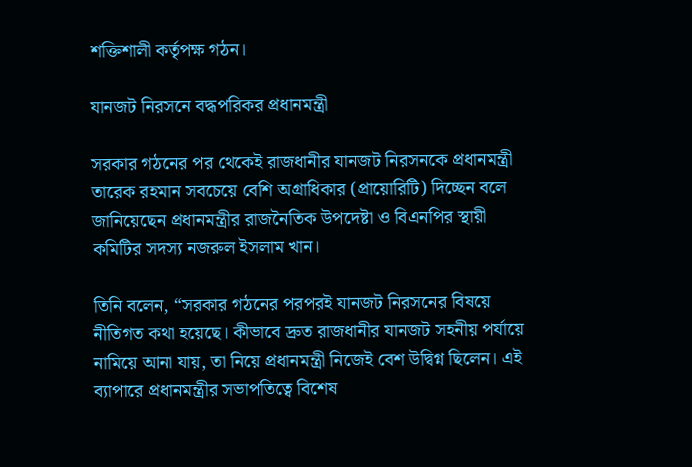শক্তিশালী কর্তৃপক্ষ গঠন।

যানজট নিরসনে বদ্ধপরিকর প্রধানমন্ত্রী

সরকার গঠনের পর থেকেই রাজধানীর যানজট নিরসনকে প্রধানমন্ত্রী তারেক রহমান সবচেয়ে বেশি অগ্রাধিকার (প্রায়োরিটি) দিচ্ছেন বলে জানিয়েছেন প্রধানমন্ত্রীর রাজনৈতিক উপদেষ্টা ও বিএনপির স্থায়ী কমিটির সদস্য নজরুল ইসলাম খান।

তিনি বলেন, “সরকার গঠনের পরপরই যানজট নিরসনের বিষয়ে নীতিগত কথা হয়েছে। কীভাবে দ্রুত রাজধানীর যানজট সহনীয় পর্যায়ে নামিয়ে আনা যায়, তা নিয়ে প্রধানমন্ত্রী নিজেই বেশ উদ্বিগ্ন ছিলেন। এই ব্যাপারে প্রধানমন্ত্রীর সভাপতিত্বে বিশেষ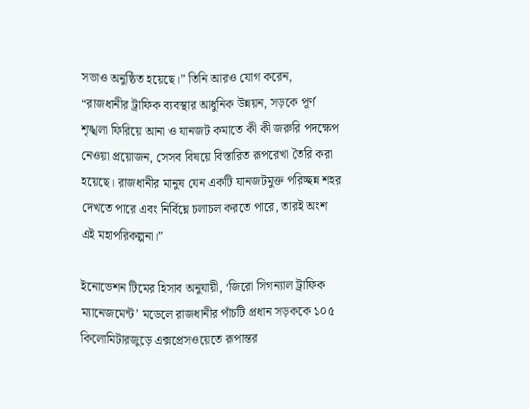সভাও অনুষ্ঠিত হয়েছে।” তিনি আরও যোগ করেন, “রাজধানীর ট্রাফিক ব্যবস্থার আধুনিক উন্নয়ন, সড়কে পূর্ণ শৃঙ্খলা ফিরিয়ে আনা ও যানজট কমাতে কী কী জরুরি পদক্ষেপ নেওয়া প্রয়োজন, সেসব বিষয়ে বিস্তারিত রূপরেখা তৈরি করা হয়েছে। রাজধানীর মানুষ যেন একটি যানজটমুক্ত পরিচ্ছন্ন শহর দেখতে পারে এবং নির্বিঘ্নে চলাচল করতে পারে, তারই অংশ এই মহাপরিকল্পনা।”

ইনোভেশন টিমের হিসাব অনুযায়ী, ‘জিরো সিগন্যাল ট্রাফিক ম্যানেজমেন্ট’ মডেলে রাজধানীর পাঁচটি প্রধান সড়ককে ১০৫ কিলোমিটারজুড়ে এক্সপ্রেসওয়েতে রূপান্তর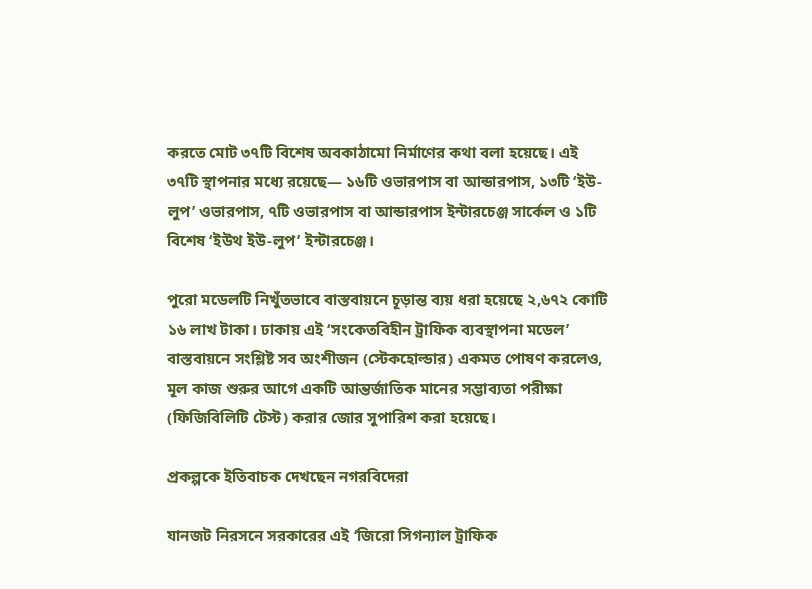করতে মোট ৩৭টি বিশেষ অবকাঠামো নির্মাণের কথা বলা হয়েছে। এই ৩৭টি স্থাপনার মধ্যে রয়েছে— ১৬টি ওভারপাস বা আন্ডারপাস, ১৩টি ‘ইউ-লুপ’ ওভারপাস, ৭টি ওভারপাস বা আন্ডারপাস ইন্টারচেঞ্জ সার্কেল ও ১টি বিশেষ ‘ইউথ ইউ-লুপ’ ইন্টারচেঞ্জ।

পুরো মডেলটি নিখুঁতভাবে বাস্তবায়নে চূড়ান্ত ব্যয় ধরা হয়েছে ২,৬৭২ কোটি ১৬ লাখ টাকা। ঢাকায় এই ‘সংকেতবিহীন ট্রাফিক ব্যবস্থাপনা মডেল’ বাস্তবায়নে সংশ্লিষ্ট সব অংশীজন (স্টেকহোল্ডার) একমত পোষণ করলেও, মূল কাজ শুরুর আগে একটি আন্তর্জাতিক মানের সম্ভাব্যতা পরীক্ষা (ফিজিবিলিটি টেস্ট) করার জোর সুপারিশ করা হয়েছে।

প্রকল্পকে ইতিবাচক দেখছেন নগরবিদেরা

যানজট নিরসনে সরকারের এই ‘জিরো সিগন্যাল ট্রাফিক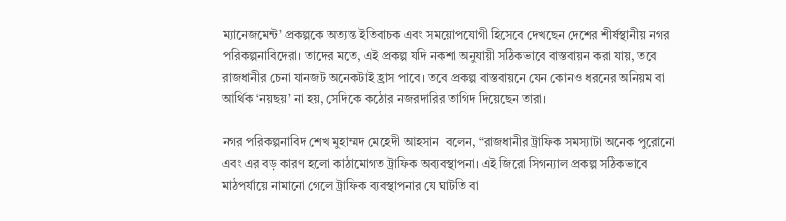ম্যানেজমেন্ট’ প্রকল্পকে অত্যন্ত ইতিবাচক এবং সময়োপযোগী হিসেবে দেখছেন দেশের শীর্ষস্থানীয় নগর পরিকল্পনাবিদেরা। তাদের মতে, এই প্রকল্প যদি নকশা অনুযায়ী সঠিকভাবে বাস্তবায়ন করা যায়, তবে রাজধানীর চেনা যানজট অনেকটাই হ্রাস পাবে। তবে প্রকল্প বাস্তবায়নে যেন কোনও ধরনের অনিয়ম বা আর্থিক ‘নয়ছয়’ না হয়, সেদিকে কঠোর নজরদারির তাগিদ দিয়েছেন তারা।

নগর পরিকল্পনাবিদ শেখ মুহাম্মদ মেহেদী আহসান  বলেন, “রাজধানীর ট্রাফিক সমস্যাটা অনেক পুরোনো এবং এর বড় কারণ হলো কাঠামোগত ট্রাফিক অব্যবস্থাপনা। এই জিরো সিগন্যাল প্রকল্প সঠিকভাবে মাঠপর্যায়ে নামানো গেলে ট্রাফিক ব্যবস্থাপনার যে ঘাটতি বা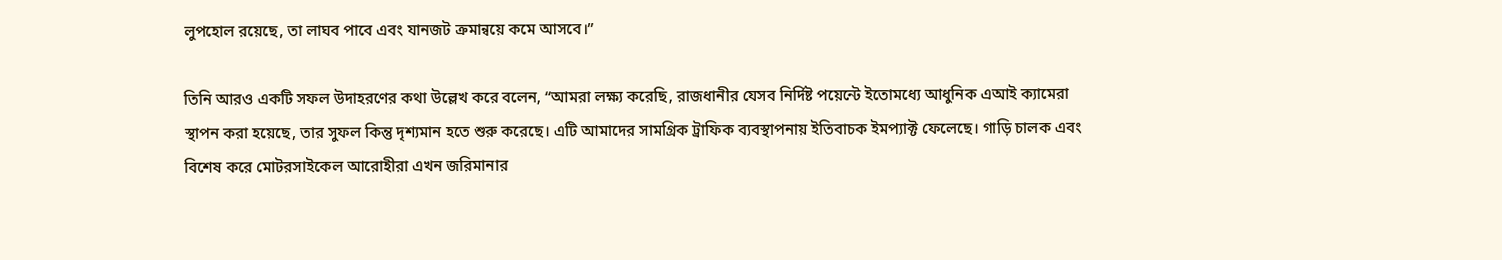লুপহোল রয়েছে, তা লাঘব পাবে এবং যানজট ক্রমান্বয়ে কমে আসবে।”

তিনি আরও একটি সফল উদাহরণের কথা উল্লেখ করে বলেন, “আমরা লক্ষ্য করেছি, রাজধানীর যেসব নির্দিষ্ট পয়েন্টে ইতোমধ্যে আধুনিক এআই ক্যামেরা স্থাপন করা হয়েছে, তার সুফল কিন্তু দৃশ্যমান হতে শুরু করেছে। এটি আমাদের সামগ্রিক ট্রাফিক ব্যবস্থাপনায় ইতিবাচক ইমপ্যাক্ট ফেলেছে। গাড়ি চালক এবং বিশেষ করে মোটরসাইকেল আরোহীরা এখন জরিমানার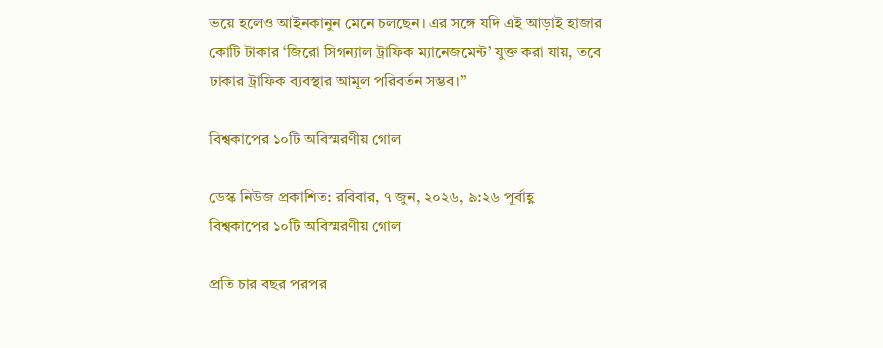ভয়ে হলেও আইনকানুন মেনে চলছেন। এর সঙ্গে যদি এই আড়াই হাজার কোটি টাকার ‘জিরো সিগন্যাল ট্রাফিক ম্যানেজমেন্ট’ যুক্ত করা যায়, তবে ঢাকার ট্রাফিক ব্যবস্থার আমূল পরিবর্তন সম্ভব।”

বিশ্বকাপের ১০টি অবিস্মরণীয় গোল

ডেস্ক নিউজ প্রকাশিত: রবিবার, ৭ জুন, ২০২৬, ৯:২৬ পূর্বাহ্ণ
বিশ্বকাপের ১০টি অবিস্মরণীয় গোল

প্রতি চার বছর পরপর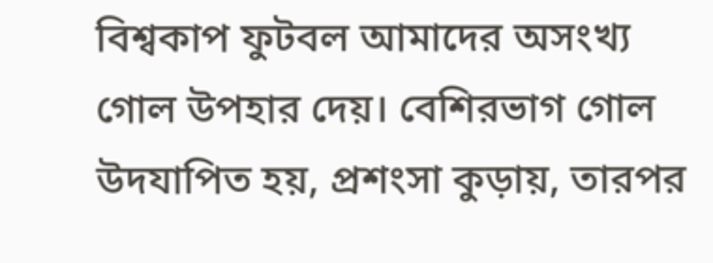বিশ্বকাপ ফুটবল আমাদের অসংখ্য গোল উপহার দেয়। বেশিরভাগ গোল উদযাপিত হয়, প্রশংসা কুড়ায়, তারপর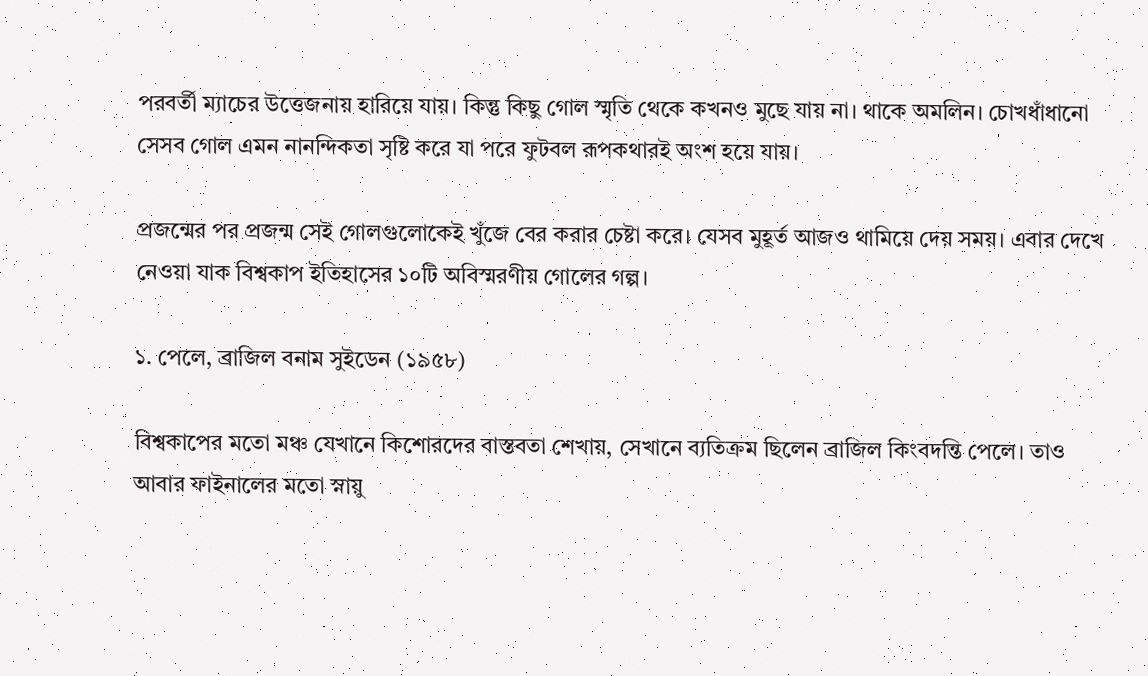পরবর্তী ম্যাচের উত্তেজনায় হারিয়ে যায়। কিন্তু কিছু গোল স্মৃতি থেকে কখনও মুছে যায় না। থাকে অমলিন। চোখধাঁধানো সেসব গোল এমন নানন্দিকতা সৃষ্টি করে যা পরে ফুটবল রূপকথারই অংশ হয়ে যায়।

প্রজন্মের পর প্রজন্ম সেই গোলগুলোকেই খুঁজে বের করার চেষ্টা করে। যেসব মুহূর্ত আজও থামিয়ে দেয় সময়। এবার দেখে নেওয়া যাক বিশ্বকাপ ইতিহাসের ১০টি অবিস্মরণীয় গোলের গল্প।

১. পেলে, ব্রাজিল বনাম সুইডেন (১৯৫৮)

বিশ্বকাপের মতো মঞ্চ যেখানে কিশোরদের বাস্তবতা শেখায়, সেখানে ব্যতিক্রম ছিলেন ব্রাজিল কিংবদন্তি পেলে। তাও আবার ফাইনালের মতো স্নায়ু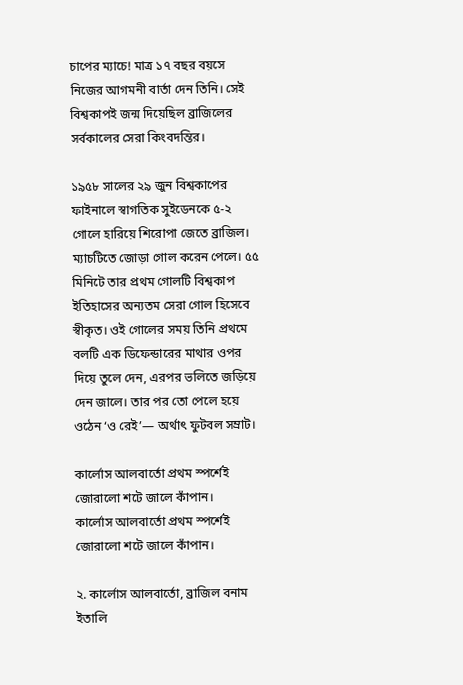চাপের ম্যাচে! মাত্র ১৭ বছর বয়সে নিজের আগমনী বার্তা দেন তিনি। সেই বিশ্বকাপই জন্ম দিয়েছিল ব্রাজিলের সর্বকালের সেরা কিংবদন্তির।

১৯৫৮ সালের ২৯ জুন বিশ্বকাপের ফাইনালে স্বাগতিক সুইডেনকে ৫-২ গোলে হারিয়ে শিরোপা জেতে ব্রাজিল। ম্যাচটিতে জোড়া গোল করেন পেলে। ৫৫ মিনিটে তার প্রথম গোলটি বিশ্বকাপ ইতিহাসের অন্যতম সেরা গোল হিসেবে স্বীকৃত। ওই গোলের সময় তিনি প্রথমে বলটি এক ডিফেন্ডারের মাথার ওপর দিয়ে তুলে দেন, এরপর ভলিতে জড়িয়ে দেন জালে। তার পর তো পেলে হয়ে ওঠেন ‘ও রেই’— অর্থাৎ ফুটবল সম্রাট।

কার্লোস আলবার্তো প্রথম স্পর্শেই জোরালো শটে জালে কাঁপান।
কার্লোস আলবার্তো প্রথম স্পর্শেই জোরালো শটে জালে কাঁপান।

২. কার্লোস আলবার্তো, ব্রাজিল বনাম ইতালি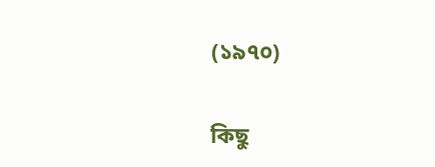(১৯৭০)

কিছু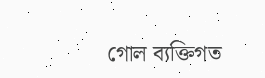গোল ব্যক্তিগত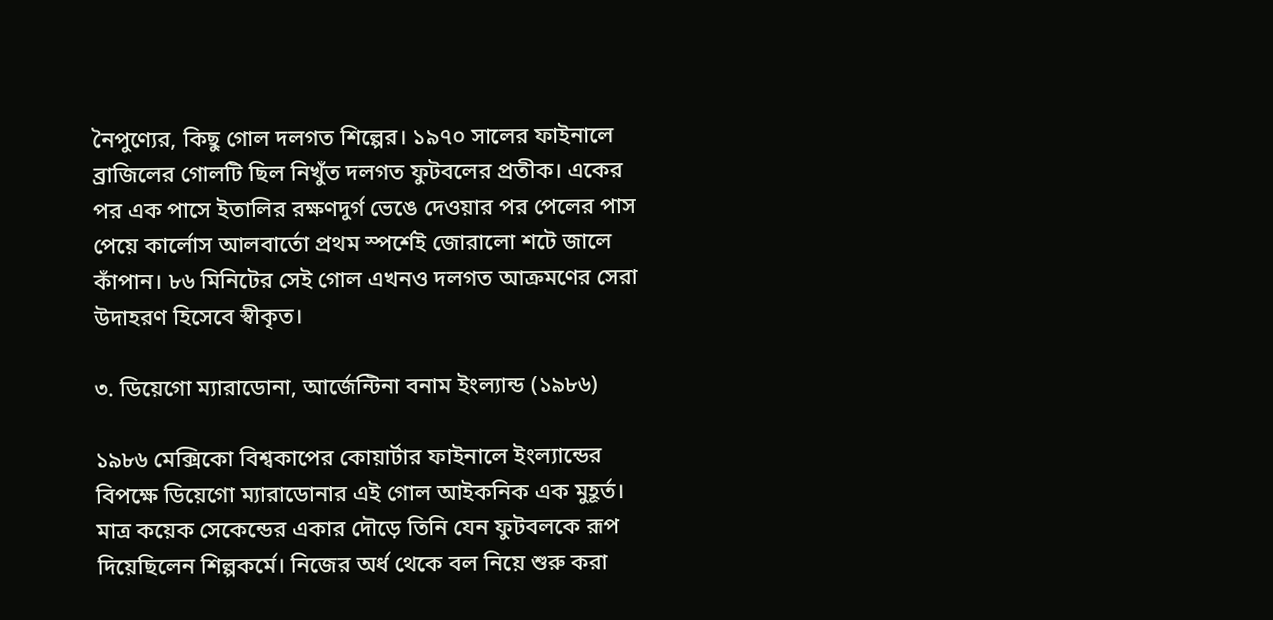নৈপুণ্যের, কিছু গোল দলগত শিল্পের। ১৯৭০ সালের ফাইনালে ব্রাজিলের গোলটি ছিল নিখুঁত দলগত ফুটবলের প্রতীক। একের পর এক পাসে ইতালির রক্ষণদুর্গ ভেঙে দেওয়ার পর পেলের পাস পেয়ে কার্লোস আলবার্তো প্রথম স্পর্শেই জোরালো শটে জালে কাঁপান। ৮৬ মিনিটের সেই গোল এখনও দলগত আক্রমণের সেরা উদাহরণ হিসেবে স্বীকৃত।

৩. ডিয়েগো ম্যারাডোনা, আর্জেন্টিনা বনাম ইংল্যান্ড (১৯৮৬)

১৯৮৬ মেক্সিকো বিশ্বকাপের কোয়ার্টার ফাইনালে ইংল্যান্ডের বিপক্ষে ডিয়েগো ম্যারাডোনার এই গোল আইকনিক এক মুহূর্ত। মাত্র কয়েক সেকেন্ডের একার দৌড়ে তিনি যেন ফুটবলকে রূপ দিয়েছিলেন শিল্পকর্মে। নিজের অর্ধ থেকে বল নিয়ে শুরু করা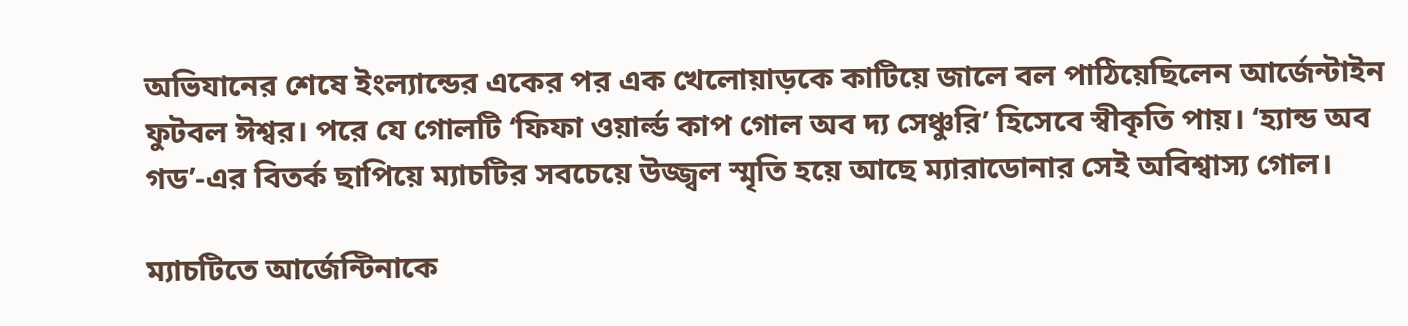অভিযানের শেষে ইংল্যান্ডের একের পর এক খেলোয়াড়কে কাটিয়ে জালে বল পাঠিয়েছিলেন আর্জেন্টাইন ফুটবল ঈশ্বর। পরে যে গোলটি ‘ফিফা ওয়ার্ল্ড কাপ গোল অব দ্য সেঞ্চুরি’ হিসেবে স্বীকৃতি পায়। ‘হ্যান্ড অব গড’-এর বিতর্ক ছাপিয়ে ম্যাচটির সবচেয়ে উজ্জ্বল স্মৃতি হয়ে আছে ম্যারাডোনার সেই অবিশ্বাস্য গোল।

ম্যাচটিতে আর্জেন্টিনাকে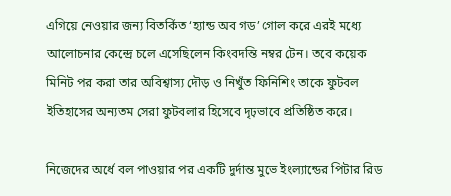এগিয়ে নেওয়ার জন্য বিতর্কিত ‘হ্যান্ড অব গড’ গোল করে এরই মধ্যে আলোচনার কেন্দ্রে চলে এসেছিলেন কিংবদন্তি নম্বর টেন। তবে কয়েক মিনিট পর করা তার অবিশ্বাস্য দৌড় ও নিখুঁত ফিনিশিং তাকে ফুটবল ইতিহাসের অন্যতম সেরা ফুটবলার হিসেবে দৃঢ়ভাবে প্রতিষ্ঠিত করে।

নিজেদের অর্ধে বল পাওয়ার পর একটি দুর্দান্ত মুভে ইংল্যান্ডের পিটার রিড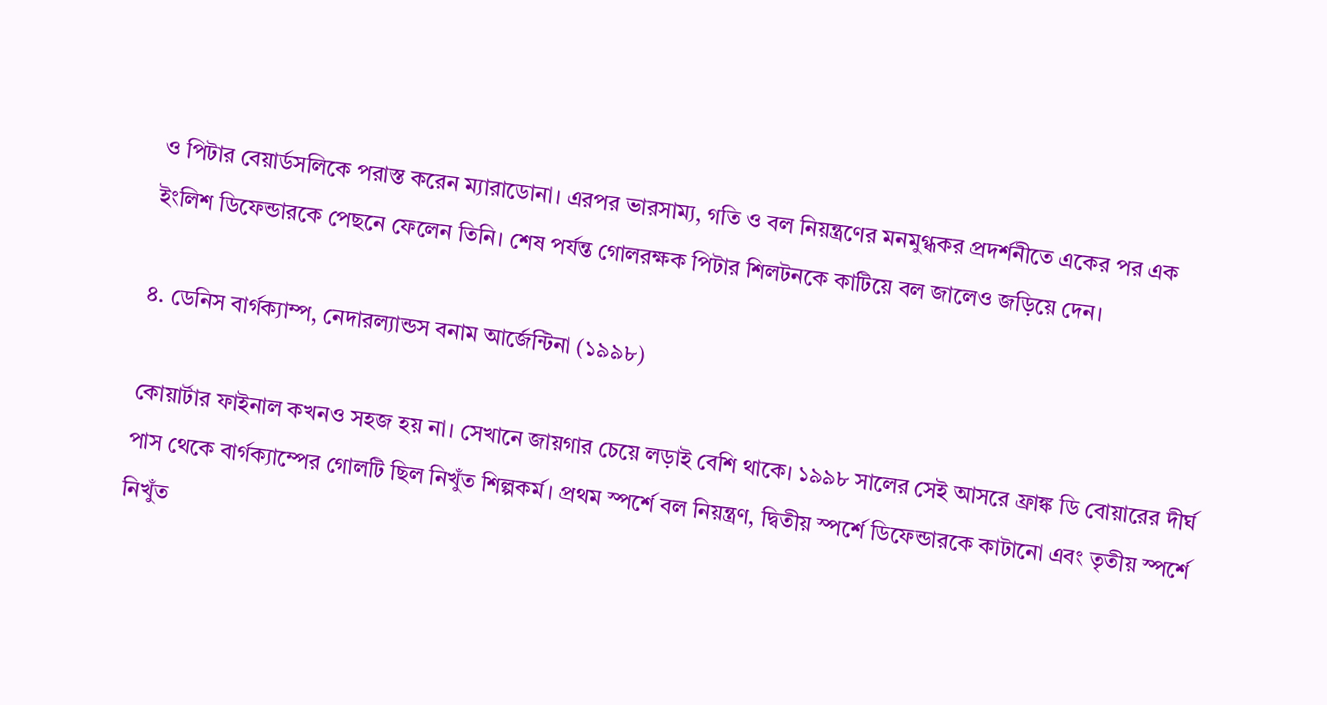ও পিটার বেয়ার্ডসলিকে পরাস্ত করেন ম্যারাডোনা। এরপর ভারসাম্য, গতি ও বল নিয়ন্ত্রণের মনমুগ্ধকর প্রদর্শনীতে একের পর এক ইংলিশ ডিফেন্ডারকে পেছনে ফেলেন তিনি। শেষ পর্যন্ত গোলরক্ষক পিটার শিলটনকে কাটিয়ে বল জালেও জড়িয়ে দেন।

৪. ডেনিস বার্গক্যাম্প, নেদারল্যান্ডস বনাম আর্জেন্টিনা (১৯৯৮)

কোয়ার্টার ফাইনাল কখনও সহজ হয় না। সেখানে জায়গার চেয়ে লড়াই বেশি থাকে। ১৯৯৮ সালের সেই আসরে ফ্রাঙ্ক ডি বোয়ারের দীর্ঘ পাস থেকে বার্গক্যাম্পের গোলটি ছিল নিখুঁত শিল্পকর্ম। প্রথম স্পর্শে বল নিয়ন্ত্রণ, দ্বিতীয় স্পর্শে ডিফেন্ডারকে কাটানো এবং তৃতীয় স্পর্শে নিখুঁত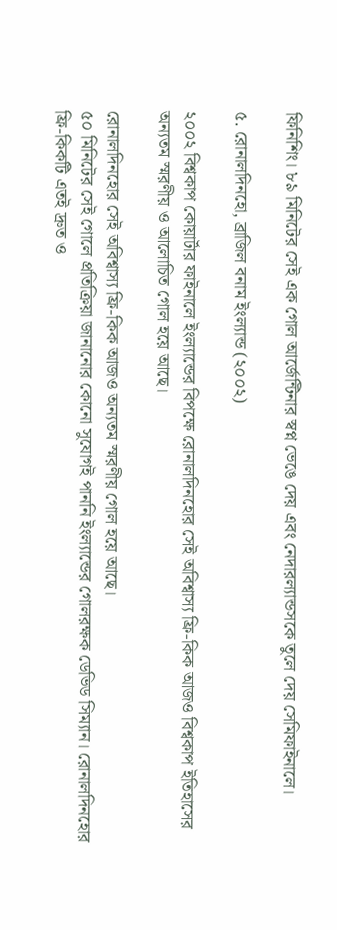ফিনিশিং। ৮৯ মিনিটের সেই এক গোল আর্জেন্টিনার স্বপ্ন ভেঙে দেয় এবং নেদারল্যান্ডসকে তুলে দেয় সেমিফাইনালে।

৫. রোনালদিনহো, ব্রাজিল বনাম ইংল্যান্ড (২০০২)

২০০২ বিশ্বকাপ কোয়ার্টার ফাইনালে ইংল্যান্ডের বিপক্ষে রোনালদিনহোর সেই অবিশ্বাস্য ফ্রি-কিক আজও বিশ্বকাপ ইতিহাসের অন্যতম স্মরণীয় ও আলোচিত গোল হয়ে আছে।

রোনালদিনহোর সেই অবিশ্বাস্য ফ্রি-কিক আজও অন্যতম স্মরণীয় গোল হয়ে আছে।
৫০ মিনিটের সেই গোলে প্রতিক্রিয়া জানানোর কোনো সুযোগই পাননি ইংল্যান্ডের গোলরক্ষক ডেভিড সিম্যান। রোনালদিনহোর ফ্রি-কিকটি এতই দ্রুত ও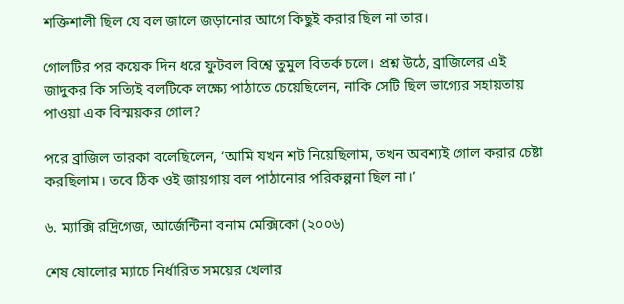শক্তিশালী ছিল যে বল জালে জড়ানোর আগে কিছুই করার ছিল না তার।

গোলটির পর কয়েক দিন ধরে ফুটবল বিশ্বে তুমুল বিতর্ক চলে। প্রশ্ন উঠে, ব্রাজিলের এই জাদুকর কি সত্যিই বলটিকে লক্ষ্যে পাঠাতে চেয়েছিলেন, নাকি সেটি ছিল ভাগ্যের সহায়তায় পাওয়া এক বিস্ময়কর গোল?

পরে ব্রাজিল তারকা বলেছিলেন, ‘আমি যখন শট নিয়েছিলাম, তখন অবশ্যই গোল করার চেষ্টা করছিলাম। তবে ঠিক ওই জায়গায় বল পাঠানোর পরিকল্পনা ছিল না।’

৬. ম্যাক্সি রদ্রিগেজ, আর্জেন্টিনা বনাম মেক্সিকো (২০০৬)

শেষ ষোলোর ম্যাচে নির্ধারিত সময়ের খেলার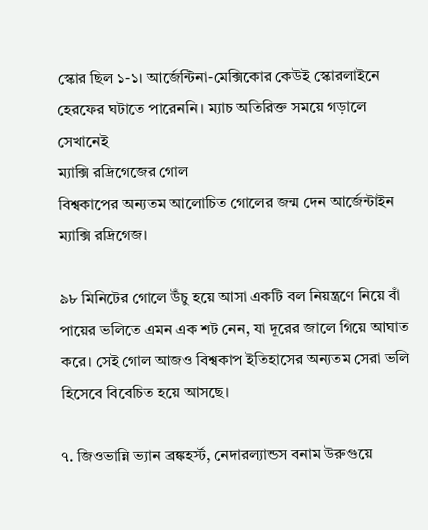স্কোর ছিল ১-১। আর্জেন্টিনা-মেক্সিকোর কেউই স্কোরলাইনে হেরফের ঘটাতে পারেননি। ম্যাচ অতিরিক্ত সময়ে গড়ালে সেখানেই
ম্যাক্সি রদ্রিগেজের গোল
বিশ্বকাপের অন্যতম আলোচিত গোলের জন্ম দেন আর্জেন্টাইন ম্যাক্সি রদ্রিগেজ।

৯৮ মিনিটের গোলে উঁচু হয়ে আসা একটি বল নিয়ন্ত্রণে নিয়ে বাঁ পায়ের ভলিতে এমন এক শট নেন, যা দূরের জালে গিয়ে আঘাত করে। সেই গোল আজও বিশ্বকাপ ইতিহাসের অন্যতম সেরা ভলি হিসেবে বিবেচিত হয়ে আসছে।

৭. জিওভান্নি ভ্যান ব্রঙ্কহর্স্ট, নেদারল্যান্ডস বনাম উরুগুয়ে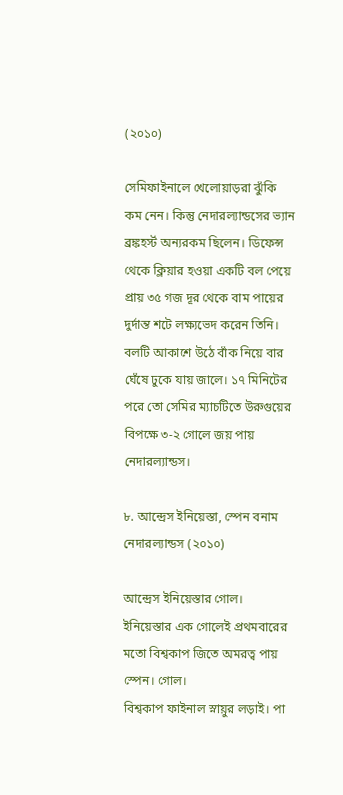(২০১০)

সেমিফাইনালে খেলোয়াড়রা ঝুঁকি কম নেন। কিন্তু নেদারল্যান্ডসের ভ্যান ব্রঙ্কহর্স্ট অন্যরকম ছিলেন। ডিফেন্স থেকে ক্লিয়ার হওয়া একটি বল পেয়ে প্রায় ৩৫ গজ দূর থেকে বাম পায়ের দুর্দান্ত শটে লক্ষ্যভেদ করেন তিনি। বলটি আকাশে উঠে বাঁক নিয়ে বার ঘেঁষে ঢুকে যায় জালে। ১৭ মিনিটের পরে তো সেমির ম্যাচটিতে উরুগুয়ের বিপক্ষে ৩-২ গোলে জয় পায় নেদারল্যান্ডস।

৮. আন্দ্রেস ইনিয়েস্তা, স্পেন বনাম নেদারল্যান্ডস (২০১০)

আন্দ্রেস ইনিয়েস্তার গোল।
ইনিয়েস্তার এক গোলেই প্রথমবারের মতো বিশ্বকাপ জিতে অমরত্ব পায় স্পেন। গোল।
বিশ্বকাপ ফাইনাল স্নায়ুর লড়াই। পা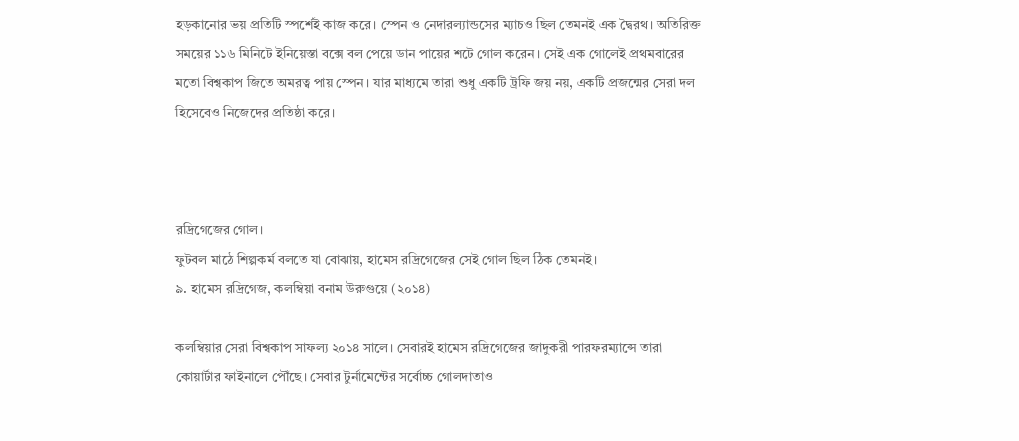হড়কানোর ভয় প্রতিটি স্পর্শেই কাজ করে। স্পেন ও নেদারল্যান্ডসের ম্যাচও ছিল তেমনই এক দ্বৈরথ। অতিরিক্ত সময়ের ১১৬ মিনিটে ইনিয়েস্তা বক্সে বল পেয়ে ডান পায়ের শটে গোল করেন। সেই এক গোলেই প্রথমবারের মতো বিশ্বকাপ জিতে অমরত্ব পায় স্পেন। যার মাধ্যমে তারা শুধু একটি ট্রফি জয় নয়, একটি প্রজন্মের সেরা দল হিসেবেও নিজেদের প্রতিষ্ঠা করে।



রদ্রিগেজের গোল।
ফুটবল মাঠে শিল্পকর্ম বলতে যা বোঝায়, হামেস রদ্রিগেজের সেই গোল ছিল ঠিক তেমনই।
৯. হামেস রদ্রিগেজ, কলম্বিয়া বনাম উরুগুয়ে (২০১৪)

কলম্বিয়ার সেরা বিশ্বকাপ সাফল্য ২০১৪ সালে। সেবারই হামেস রদ্রিগেজের জাদুকরী পারফরম্যান্সে তারা কোয়ার্টার ফাইনালে পৌঁছে। সেবার টুর্নামেন্টের সর্বোচ্চ গোলদাতাও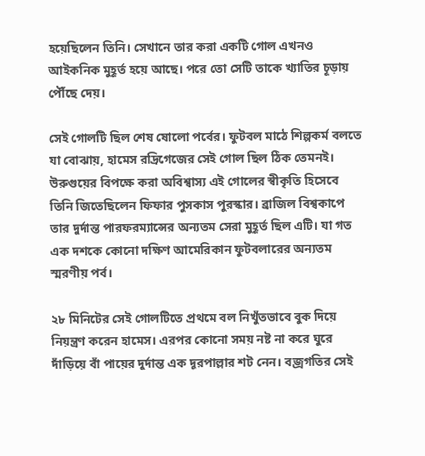হয়েছিলেন তিনি। সেখানে তার করা একটি গোল এখনও আইকনিক মুহূর্ত হয়ে আছে। পরে তো সেটি তাকে খ্যাতির চূড়ায় পৌঁছে দেয়।

সেই গোলটি ছিল শেষ ষোলো পর্বের। ফুটবল মাঠে শিল্পকর্ম বলতে যা বোঝায়, হামেস রদ্রিগেজের সেই গোল ছিল ঠিক তেমনই। উরুগুয়ের বিপক্ষে করা অবিশ্বাস্য এই গোলের স্বীকৃতি হিসেবে তিনি জিতেছিলেন ফিফার পুসকাস পুরস্কার। ব্রাজিল বিশ্বকাপে তার দুর্দান্ত পারফরম্যান্সের অন্যতম সেরা মুহূর্ত ছিল এটি। যা গত এক দশকে কোনো দক্ষিণ আমেরিকান ফুটবলারের অন্যতম স্মরণীয় পর্ব।

২৮ মিনিটের সেই গোলটিতে প্রথমে বল নিখুঁতভাবে বুক দিয়ে নিয়ন্ত্রণ করেন হামেস। এরপর কোনো সময় নষ্ট না করে ঘুরে দাঁড়িয়ে বাঁ পায়ের দুর্দান্ত এক দূরপাল্লার শট নেন। বজ্রগতির সেই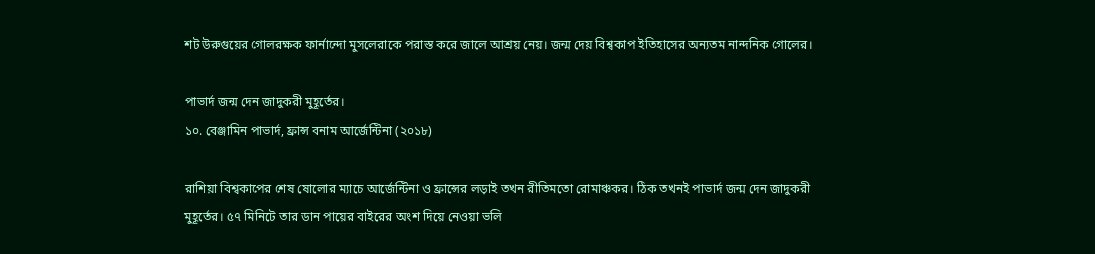শট উরুগুয়ের গোলরক্ষক ফার্নান্দো মুসলেরাকে পরাস্ত করে জালে আশ্রয় নেয়। জন্ম দেয় বিশ্বকাপ ইতিহাসের অন্যতম নান্দনিক গোলের।

পাভার্দ জন্ম দেন জাদুকরী মুহূর্তের।
১০. বেঞ্জামিন পাভার্দ, ফ্রান্স বনাম আর্জেন্টিনা (২০১৮)

রাশিয়া বিশ্বকাপের শেষ ষোলোর ম্যাচে আর্জেন্টিনা ও ফ্রান্সের লড়াই তখন রীতিমতো রোমাঞ্চকর। ঠিক তখনই পাভার্দ জন্ম দেন জাদুকরী মুহূর্তের। ৫৭ মিনিটে তার ডান পায়ের বাইরের অংশ দিয়ে নেওয়া ভলি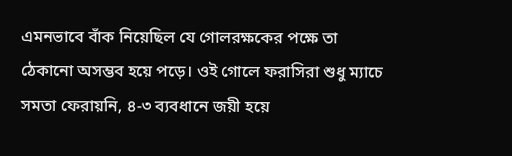এমনভাবে বাঁক নিয়েছিল যে গোলরক্ষকের পক্ষে তা ঠেকানো অসম্ভব হয়ে পড়ে। ওই গোলে ফরাসিরা শুধু ম্যাচে সমতা ফেরায়নি, ৪-৩ ব্যবধানে জয়ী হয়ে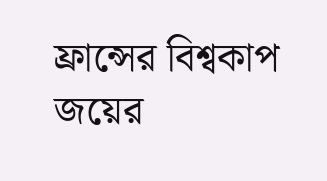ফ্রান্সের বিশ্বকাপ জয়ের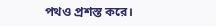পথও প্রশস্ত করে।